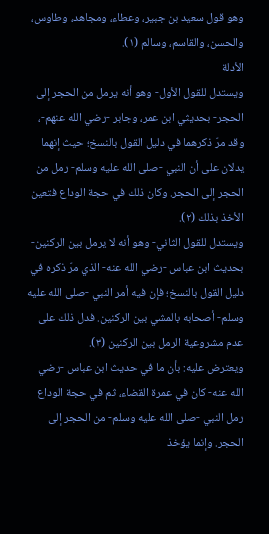وهو قول سعيد بن جبير، وعطاء، ومجاهد، وطاوس، والحسن، والقاسم، وسالم (١).
الأدلة
ويستدل للقول الأول- وهو أنه يرمل من الحجر إلى الحجر- بحديثي ابن عمر، وجابر -رضي الله عنهم-، وقد مرّ ذكرهما في دليل القول بالنسخ؛ حيث إنهما يدلان على أن النبي -صلى الله عليه وسلم- رمل من الحجر إلى الحجر. وكان ذلك في حجة الوداع فتعين الأخذ بذلك (٢).
ويستدل للقول الثاني- وهو أنه لا يرمل بين الركنين- بحديث ابن عباس -رضي الله عنه- الذي مرّ ذكره في دليل القول بالنسخ؛ فإن فيه أمر النبي -صلى الله عليه وسلم- أصحابه بالمشي بين الركنين. فدل ذلك على عدم مشروعية الرمل بين الركنين (٣).
ويعترض عليه: بأن ما في حديث ابن عباس -رضي الله عنه- كان في عمرة القضاء، ثم في حجة الوداع رمل النبي -صلى الله عليه وسلم- من الحجر إلى الحجر. وإنما يؤخذ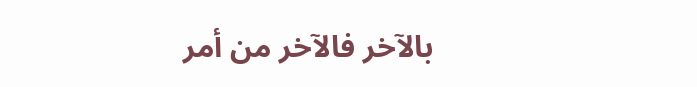بالآخر فالآخر من أمر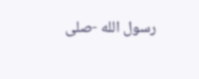رسول الله -صلى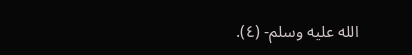الله عليه وسلم- (٤).